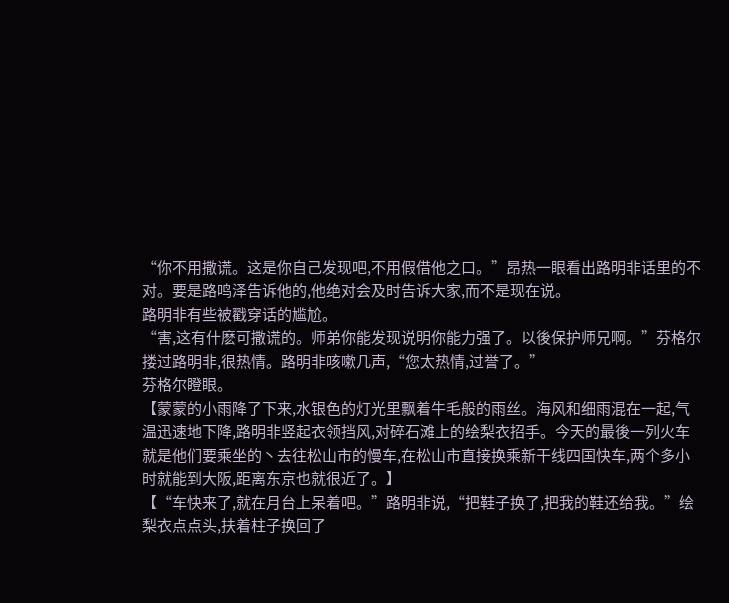“你不用撒谎。这是你自己发现吧,不用假借他之口。”昂热一眼看出路明非话里的不对。要是路鸣泽告诉他的,他绝对会及时告诉大家,而不是现在说。
路明非有些被戳穿话的尴尬。
“害,这有什麽可撒谎的。师弟你能发现说明你能力强了。以後保护师兄啊。”芬格尔搂过路明非,很热情。路明非咳嗽几声,“您太热情,过誉了。”
芬格尔瞪眼。
【蒙蒙的小雨降了下来,水银色的灯光里飘着牛毛般的雨丝。海风和细雨混在一起,气温迅速地下降,路明非竖起衣领挡风,对碎石滩上的绘梨衣招手。今天的最後一列火车就是他们要乘坐的丶去往松山市的慢车,在松山市直接换乘新干线四国快车,两个多小时就能到大阪,距离东京也就很近了。】
【“车快来了,就在月台上呆着吧。”路明非说,“把鞋子换了,把我的鞋还给我。”绘梨衣点点头,扶着柱子换回了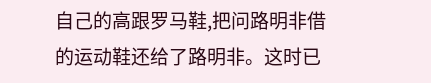自己的高跟罗马鞋,把问路明非借的运动鞋还给了路明非。这时已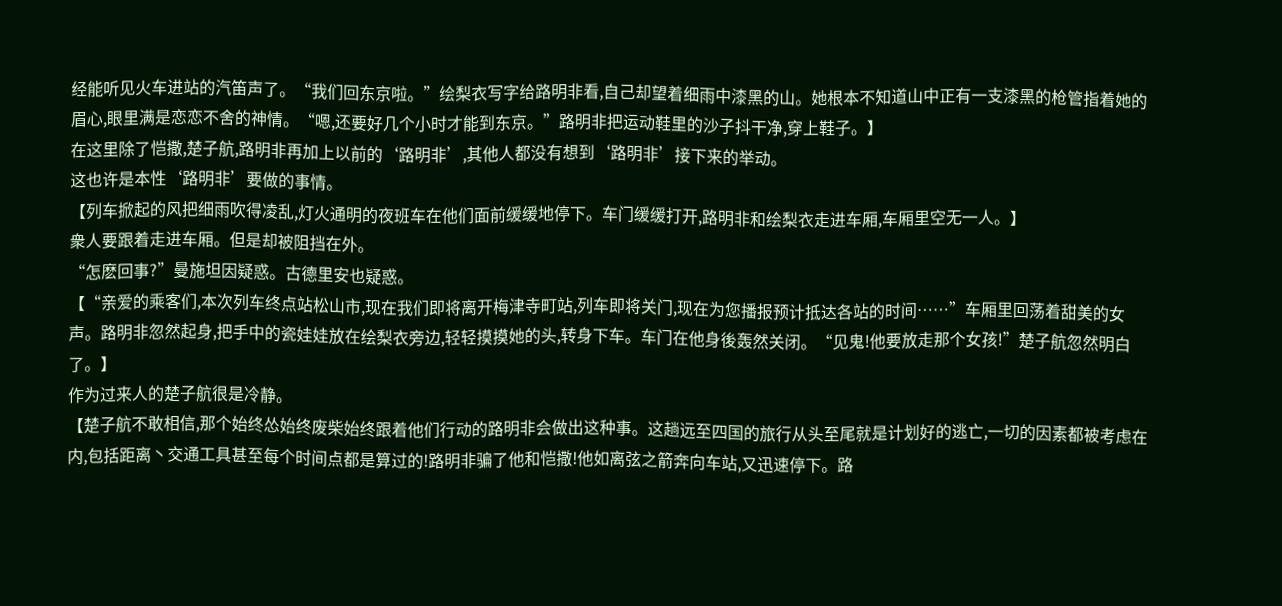经能听见火车进站的汽笛声了。“我们回东京啦。”绘梨衣写字给路明非看,自己却望着细雨中漆黑的山。她根本不知道山中正有一支漆黑的枪管指着她的眉心,眼里满是恋恋不舍的神情。“嗯,还要好几个小时才能到东京。”路明非把运动鞋里的沙子抖干净,穿上鞋子。】
在这里除了恺撒,楚子航,路明非再加上以前的‘路明非’,其他人都没有想到‘路明非’接下来的举动。
这也许是本性‘路明非’要做的事情。
【列车掀起的风把细雨吹得凌乱,灯火通明的夜班车在他们面前缓缓地停下。车门缓缓打开,路明非和绘梨衣走进车厢,车厢里空无一人。】
衆人要跟着走进车厢。但是却被阻挡在外。
“怎麽回事?”曼施坦因疑惑。古德里安也疑惑。
【“亲爱的乘客们,本次列车终点站松山市,现在我们即将离开梅津寺町站,列车即将关门,现在为您播报预计抵达各站的时间……”车厢里回荡着甜美的女声。路明非忽然起身,把手中的瓷娃娃放在绘梨衣旁边,轻轻摸摸她的头,转身下车。车门在他身後轰然关闭。“见鬼!他要放走那个女孩!”楚子航忽然明白了。】
作为过来人的楚子航很是冷静。
【楚子航不敢相信,那个始终怂始终废柴始终跟着他们行动的路明非会做出这种事。这趟远至四国的旅行从头至尾就是计划好的逃亡,一切的因素都被考虑在内,包括距离丶交通工具甚至每个时间点都是算过的!路明非骗了他和恺撒!他如离弦之箭奔向车站,又迅速停下。路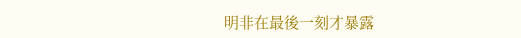明非在最後一刻才暴露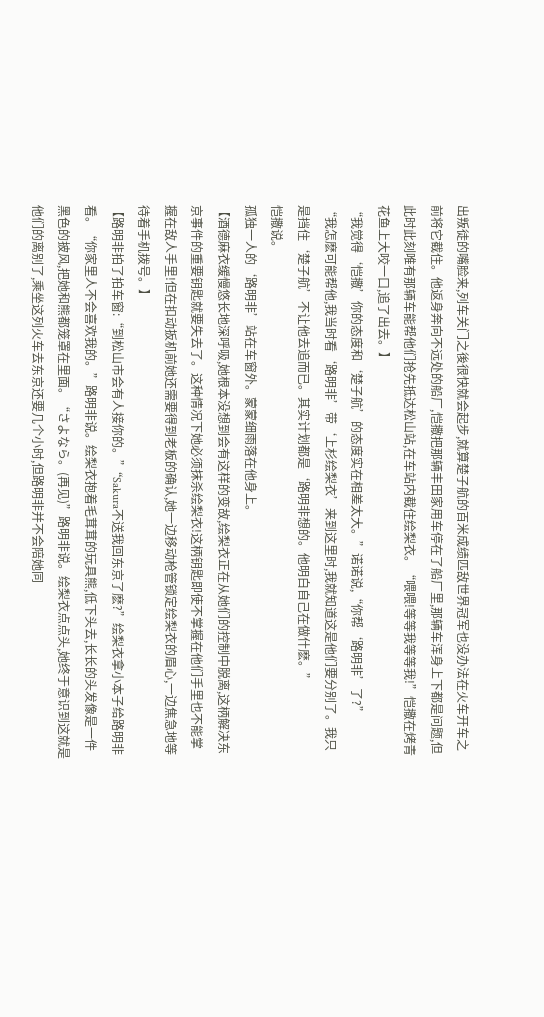出叛徒的嘴脸来,列车关门之後很快就会起步,就算楚子航的百米成绩匹敌世界冠军也没办法在火车开车之前将它截住。他返身奔向不远处的船厂,恺撒把那辆丰田家用车停在了船厂里,那辆车浑身上下都是问题,但此时此刻唯有那辆车能帮他们抢先抵达松山站,在车站内截住绘梨衣。“喂喂!等等我等等我!”恺撒在烤青花鱼上大咬一口,追了出去。】
“我觉得‘恺撒’你的态度和‘楚子航’的态度实在相差太大。”诺诺说,“你帮‘路明非’了?”
“我怎麽可能帮他,我当时看‘路明非’带‘上杉绘梨衣’来到这里时,我就知道这是他们要分别了。我只是挡住‘楚子航’不让他去追而已。其实计划都是‘路明非想的。他明白自己在做什麽。”
恺撒说。
孤独一人的‘路明非’站在车窗外。蒙蒙细雨落在他身上。
【酒德麻衣缓慢悠长地深呼吸,她根本没想到会有这样的变故,绘梨衣正在从她们的控制中脱离,这柄解决东京事件的重要钥匙就要失去了。这种情况下她必须抹杀绘梨衣!这柄钥匙即使不掌握在他们手里也不能掌握在敌人手里!但在扣动扳机前她还需要得到老板的确认,她一边移动枪管锁定绘梨衣的眉心,一边焦急地等待着手机拨号。】
【路明非拍了拍车窗:“到松山市会有人接你的。”“Sakura不送我回东京了麽?”绘梨衣拿小本子给路明非看。“你家里人不会喜欢我的。”路明非说。绘梨衣抱着毛茸茸的玩具熊,低下头去,长长的头发像是一件黑色的披风,把她和熊都笼罩在里面。“さよなら。(再见)”路明非说。绘梨衣点点头,她终于意识到这就是他们的离别了,乘坐这列火车去东京还要几个小时,但路明非并不会陪她同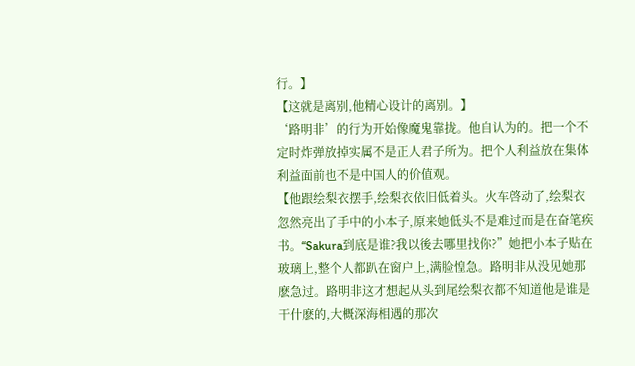行。】
【这就是离别,他精心设计的离别。】
‘路明非’的行为开始像魔鬼靠拢。他自认为的。把一个不定时炸弹放掉实属不是正人君子所为。把个人利益放在集体利益面前也不是中国人的价值观。
【他跟绘梨衣摆手,绘梨衣依旧低着头。火车啓动了,绘梨衣忽然亮出了手中的小本子,原来她低头不是难过而是在奋笔疾书。“Sakura到底是谁?我以後去哪里找你?”她把小本子贴在玻璃上,整个人都趴在窗户上,满脸惶急。路明非从没见她那麽急过。路明非这才想起从头到尾绘梨衣都不知道他是谁是干什麽的,大概深海相遇的那次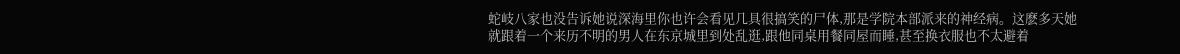蛇岐八家也没告诉她说深海里你也许会看见几具很搞笑的尸体,那是学院本部派来的神经病。这麽多天她就跟着一个来历不明的男人在东京城里到处乱逛,跟他同桌用餐同屋而睡,甚至换衣服也不太避着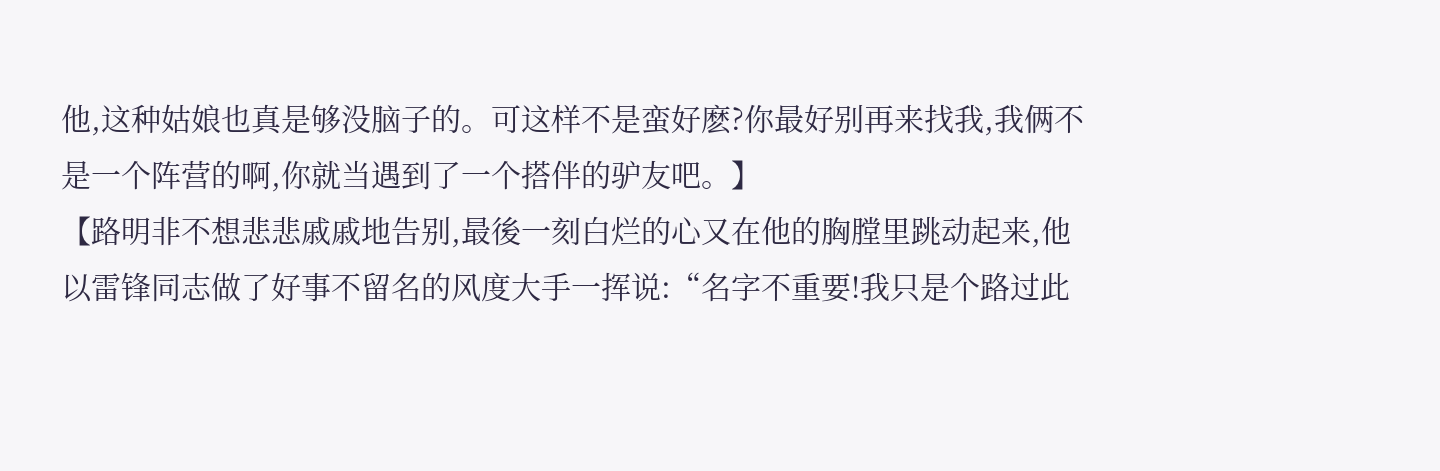他,这种姑娘也真是够没脑子的。可这样不是蛮好麽?你最好别再来找我,我俩不是一个阵营的啊,你就当遇到了一个搭伴的驴友吧。】
【路明非不想悲悲戚戚地告别,最後一刻白烂的心又在他的胸膛里跳动起来,他以雷锋同志做了好事不留名的风度大手一挥说:“名字不重要!我只是个路过此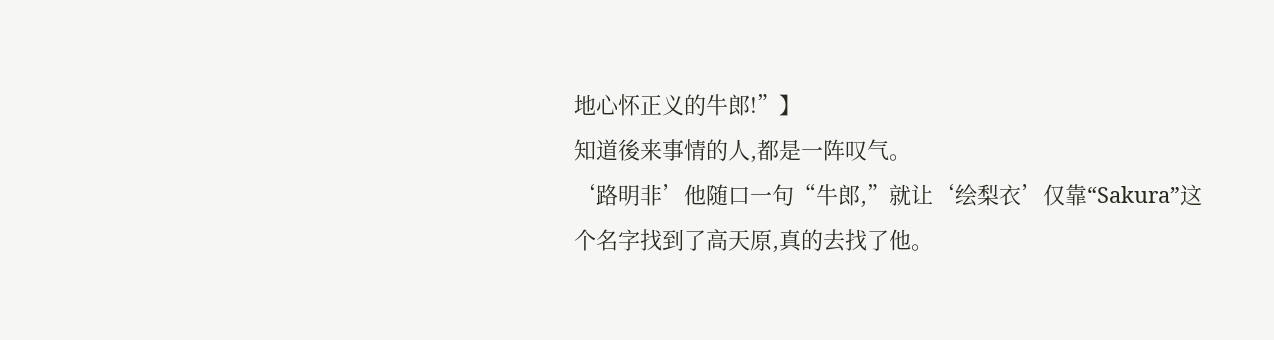地心怀正义的牛郎!”】
知道後来事情的人,都是一阵叹气。
‘路明非’他随口一句“牛郎,”就让‘绘梨衣’仅靠“Sakura”这个名字找到了高天原,真的去找了他。